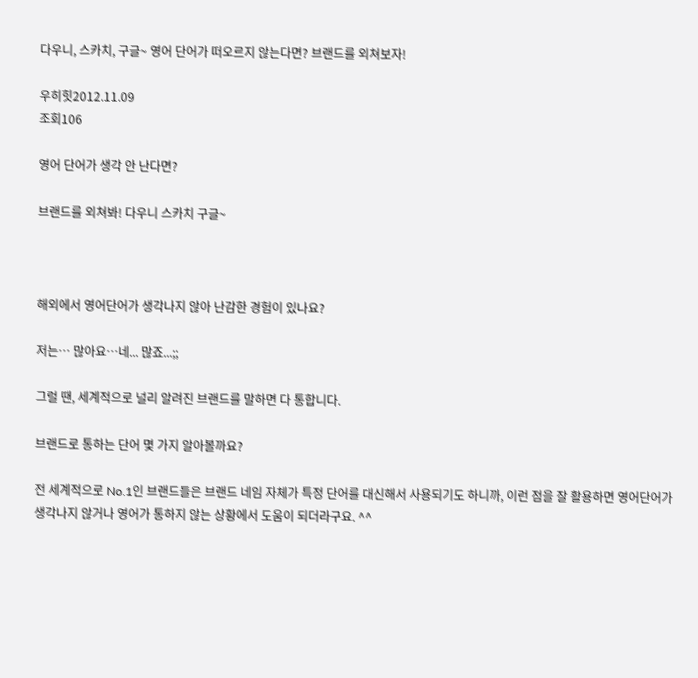다우니, 스카치, 구글~ 영어 단어가 떠오르지 않는다면? 브랜드를 외쳐보자!

우히힛2012.11.09
조회106

영어 단어가 생각 안 난다면?

브랜드를 외쳐봐! 다우니 스카치 구글~



해외에서 영어단어가 생각나지 않아 난감한 경험이 있나요?

저는… 많아요…네... 많죠...;;

그럴 땐, 세계적으로 널리 알려진 브랜드를 말하면 다 통합니다.

브랜드로 통하는 단어 몇 가지 알아볼까요?

전 세계적으로 No.1인 브랜드들은 브랜드 네임 자체가 특정 단어를 대신해서 사용되기도 하니까, 이런 점을 잘 활용하면 영어단어가 생각나지 않거나 영어가 통하지 않는 상황에서 도움이 되더라구요. ^^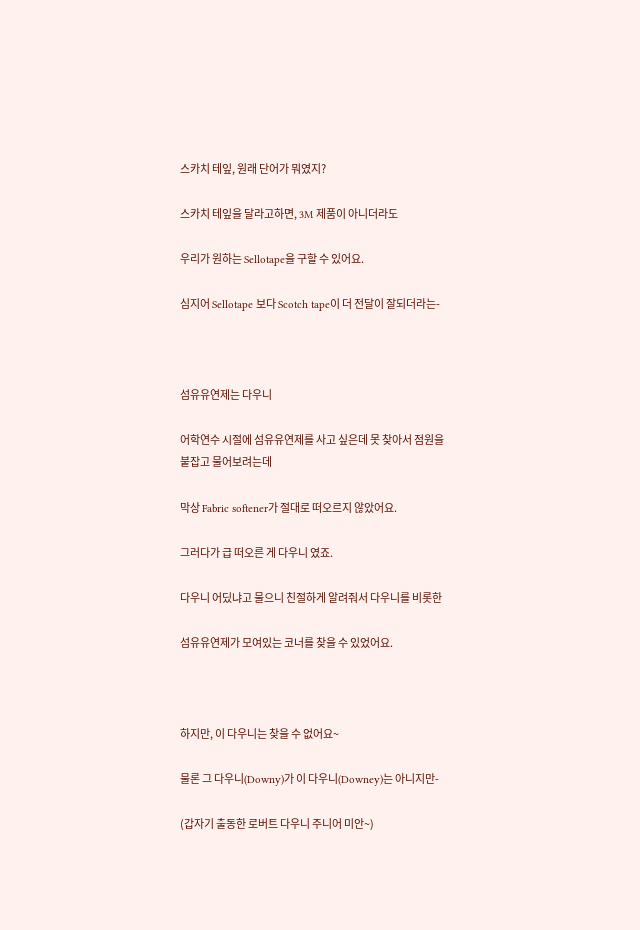스카치 테잎, 원래 단어가 뭐였지?

스카치 테잎을 달라고하면, 3M 제품이 아니더라도

우리가 원하는 Sellotape을 구할 수 있어요.

심지어 Sellotape 보다 Scotch tape이 더 전달이 잘되더라는-



섬유유연제는 다우니

어학연수 시절에 섬유유연제를 사고 싶은데 못 찾아서 점원을 붙잡고 물어보려는데

막상 Fabric softener가 절대로 떠오르지 않았어요.

그러다가 급 떠오른 게 다우니 였죠.

다우니 어딨냐고 물으니 친절하게 알려줘서 다우니를 비롯한

섬유유연제가 모여있는 코너를 찾을 수 있었어요.



하지만, 이 다우니는 찾을 수 없어요~

물론 그 다우니(Downy)가 이 다우니(Downey)는 아니지만-

(갑자기 출동한 로버트 다우니 주니어 미안~)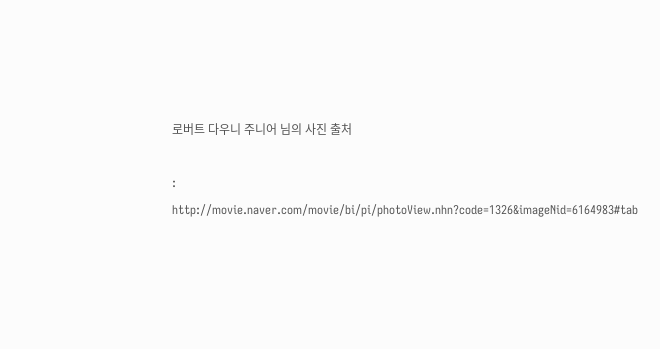로버트 다우니 주니어 님의 사진 출처

: http://movie.naver.com/movie/bi/pi/photoView.nhn?code=1326&imageNid=6164983#tab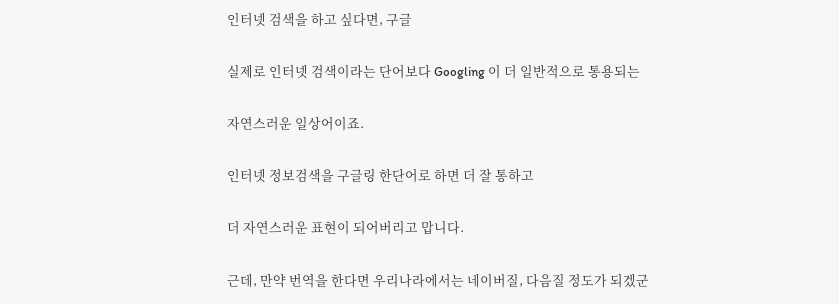인터넷 검색을 하고 싶다면, 구글

실제로 인터넷 검색이라는 단어보다 Googling 이 더 일반적으로 통용되는

자연스러운 일상어이죠.

인터넷 정보검색을 구글링 한단어로 하면 더 잘 통하고

더 자연스러운 표현이 되어버리고 맙니다.

근데, 만약 번역을 한다면 우리나라에서는 네이버질, 다음질 정도가 되겠군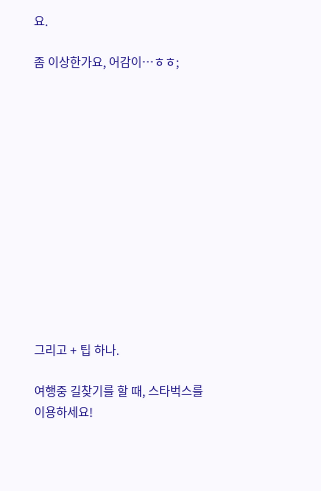요.

좀 이상한가요, 어감이…ㅎㅎ;













그리고 + 팁 하나.

여행중 길찾기를 할 때, 스타벅스를 이용하세요!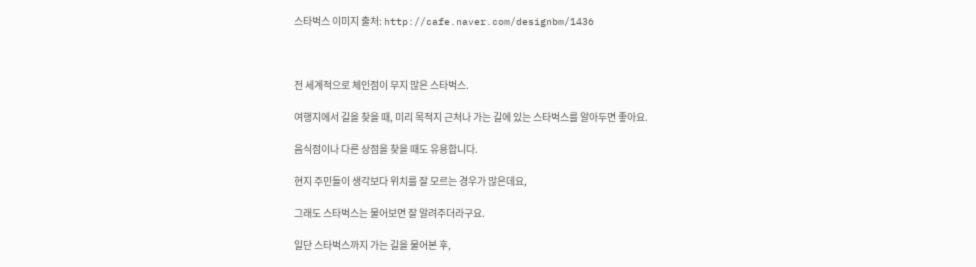스타벅스 이미지 출처: http://cafe.naver.com/designbm/1436



전 세계적으로 체인점이 무지 많은 스타벅스.

여행지에서 길을 찾을 때, 미리 목적지 근처나 가는 길에 있는 스타벅스를 알아두면 좋아요.

음식점이나 다른 상점을 찾을 때도 유용합니다.

현지 주민들이 생각보다 위치를 잘 모르는 경우가 많은데요,

그래도 스타벅스는 물어보면 잘 알려주더라구요.

일단 스타벅스까지 가는 길을 물어본 후,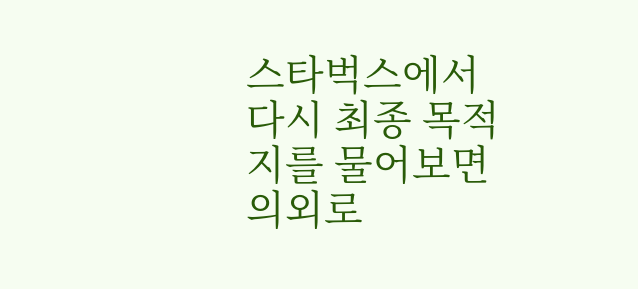스타벅스에서 다시 최종 목적지를 물어보면 의외로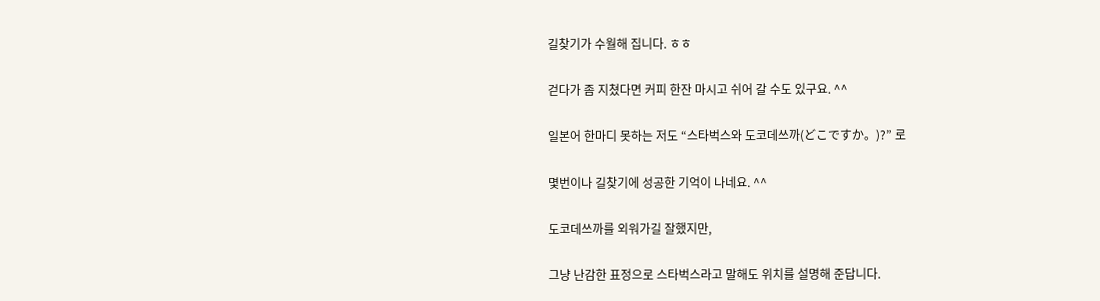길찾기가 수월해 집니다. ㅎㅎ

걷다가 좀 지쳤다면 커피 한잔 마시고 쉬어 갈 수도 있구요. ^^

일본어 한마디 못하는 저도 “스타벅스와 도코데쓰까(どこですか。)?” 로

몇번이나 길찾기에 성공한 기억이 나네요. ^^

도코데쓰까를 외워가길 잘했지만,

그냥 난감한 표정으로 스타벅스라고 말해도 위치를 설명해 준답니다.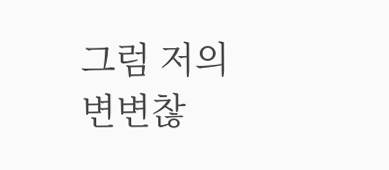그럼 저의 변변찮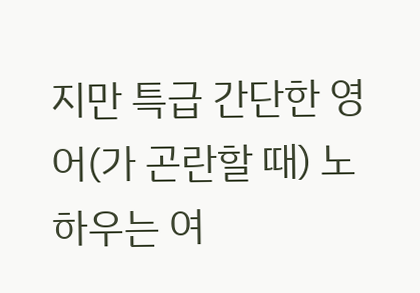지만 특급 간단한 영어(가 곤란할 때) 노하우는 여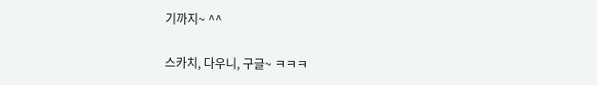기까지~ ^^

스카치, 다우니, 구글~ ㅋㅋㅋ